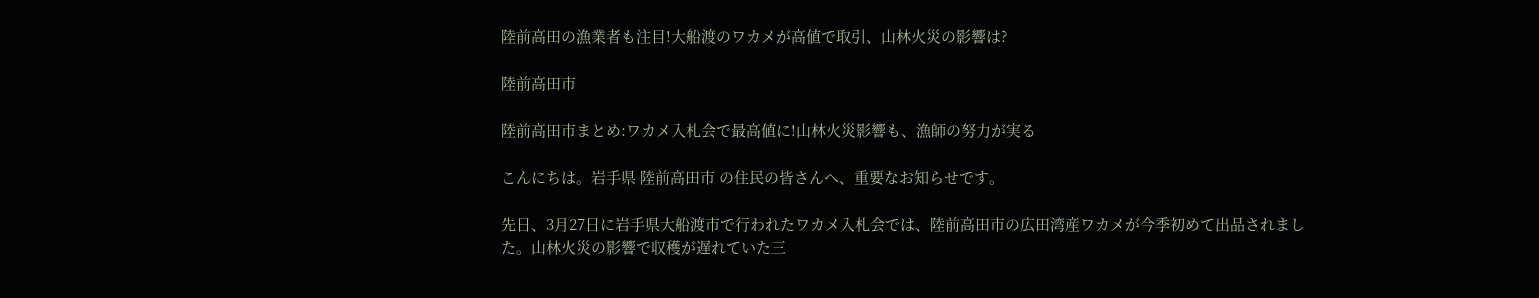陸前高田の漁業者も注目!大船渡のワカメが高値で取引、山林火災の影響は?

陸前高田市

陸前高田市まとめ:ワカメ入札会で最高値に!山林火災影響も、漁師の努力が実る

こんにちは。岩手県 陸前高田市 の住民の皆さんへ、重要なお知らせです。

先日、3月27日に岩手県大船渡市で行われたワカメ入札会では、陸前高田市の広田湾産ワカメが今季初めて出品されました。山林火災の影響で収穫が遅れていた三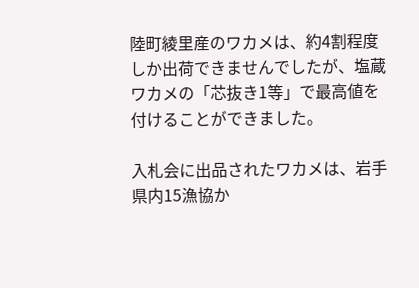陸町綾里産のワカメは、約4割程度しか出荷できませんでしたが、塩蔵ワカメの「芯抜き1等」で最高値を付けることができました。

入札会に出品されたワカメは、岩手県内15漁協か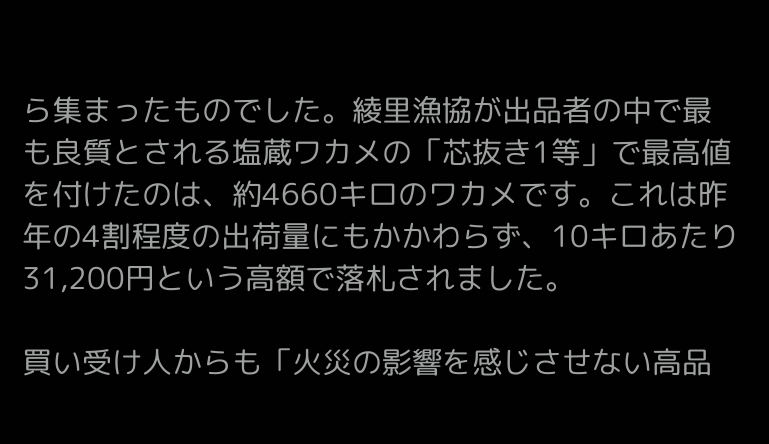ら集まったものでした。綾里漁協が出品者の中で最も良質とされる塩蔵ワカメの「芯抜き1等」で最高値を付けたのは、約4660キロのワカメです。これは昨年の4割程度の出荷量にもかかわらず、10キロあたり31,200円という高額で落札されました。

買い受け人からも「火災の影響を感じさせない高品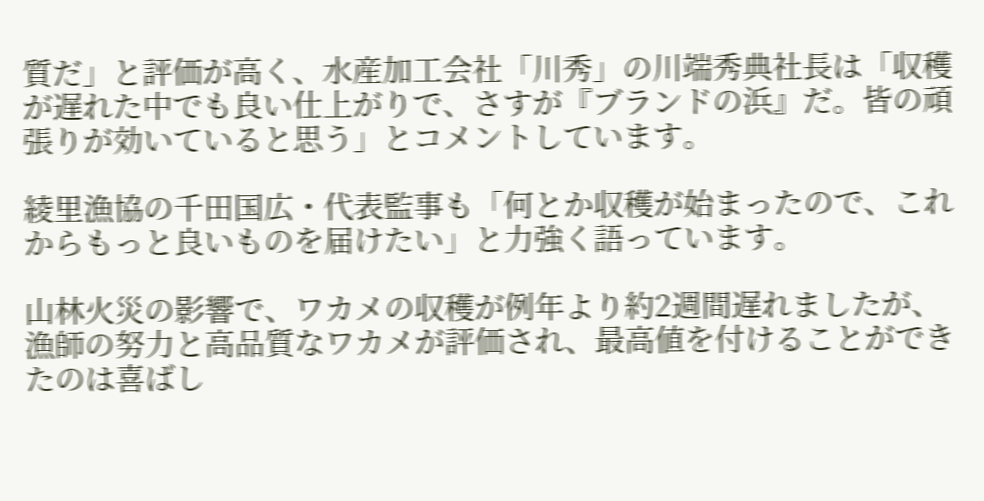質だ」と評価が高く、水産加工会社「川秀」の川端秀典社長は「収穫が遅れた中でも良い仕上がりで、さすが『ブランドの浜』だ。皆の頑張りが効いていると思う」とコメントしています。

綾里漁協の千田国広・代表監事も「何とか収穫が始まったので、これからもっと良いものを届けたい」と力強く語っています。

山林火災の影響で、ワカメの収穫が例年より約2週間遅れましたが、漁師の努力と高品質なワカメが評価され、最高値を付けることができたのは喜ばし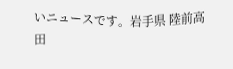いニュースです。岩手県 陸前高田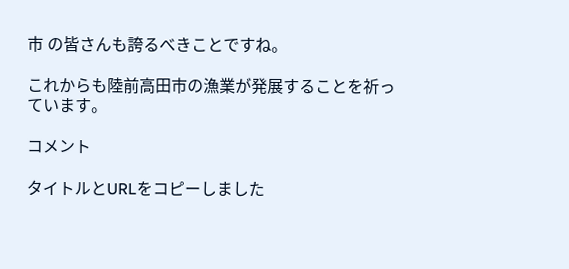市 の皆さんも誇るべきことですね。

これからも陸前高田市の漁業が発展することを祈っています。

コメント

タイトルとURLをコピーしました